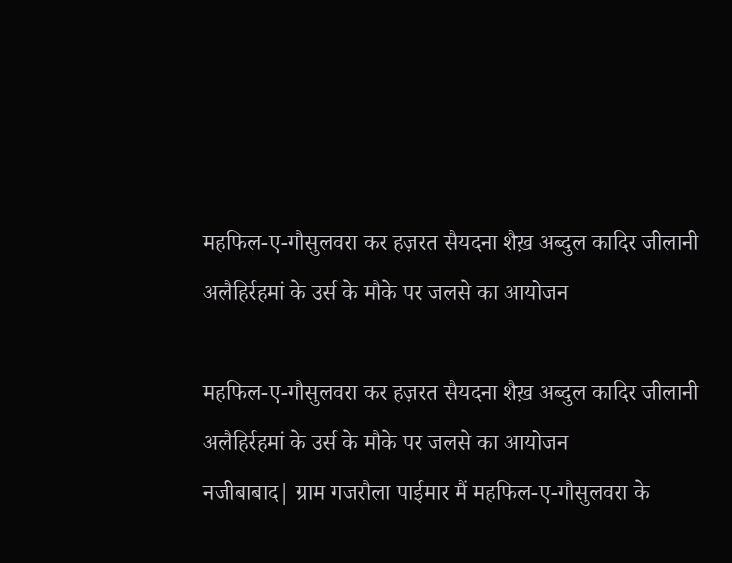महफिल-ए-गौसुलवरा कर हज़रत सैयदना शैख़ अब्दुल कादिर जीलानी अलैहिर्रहमां के उर्स के मौके पर जलसे का आयोजन

महफिल-ए-गौसुलवरा कर हज़रत सैयदना शैख़ अब्दुल कादिर जीलानी अलैहिर्रहमां के उर्स के मौके पर जलसे का आयोजन
नजीबाबाद| ग्राम गजरौला पाईमार मैं महफिल-ए-गौसुलवरा के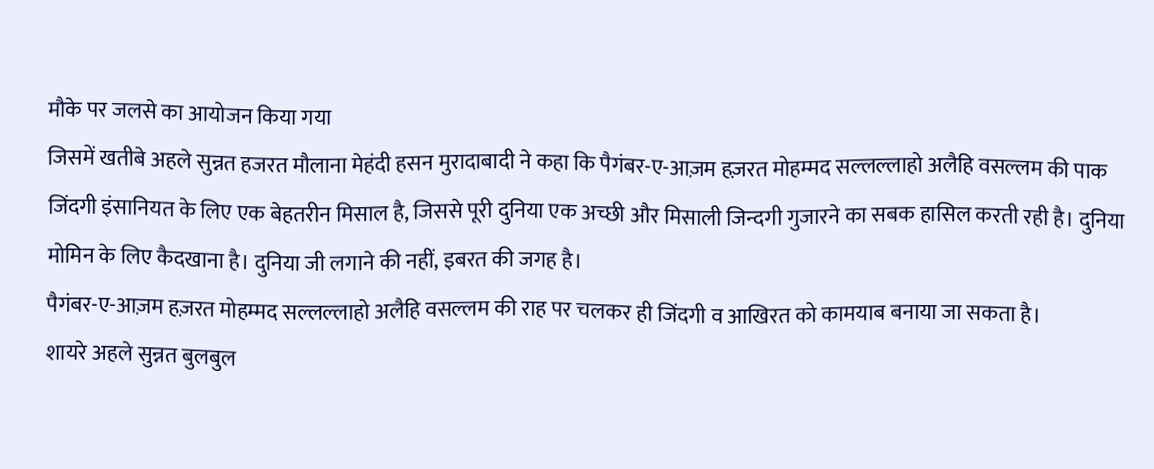मौके पर जलसे का आयोजन किया गया
जिसमें खतीबे अहले सुन्नत हजरत मौलाना मेहंदी हसन मुरादाबादी ने कहा कि पैगंबर-ए-आज़म हज़रत मोहम्मद सल्लल्लाहो अलैहि वसल्लम की पाक जिंदगी इंसानियत के लिए एक बेहतरीन मिसाल है, जिससे पूरी दुनिया एक अच्छी और मिसाली जिन्दगी गुजारने का सबक हासिल करती रही है। दुनिया मोमिन के लिए कैदखाना है। दुनिया जी लगाने की नहीं, इबरत की जगह है।
पैगंबर-ए-आज़म हज़रत मोहम्मद सल्लल्लाहो अलैहि वसल्लम की राह पर चलकर ही जिंदगी व आखिरत को कामयाब बनाया जा सकता है।
शायरे अहले सुन्नत बुलबुल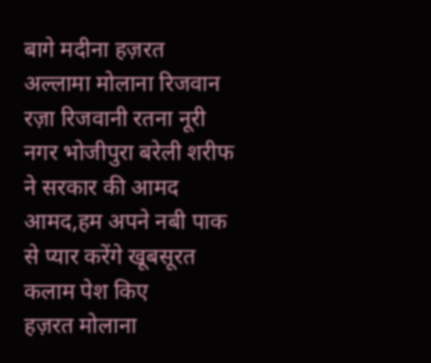बागे मदीना हज़रत अल्लामा मोलाना रिजवान रज़ा रिजवानी रतना नूरी नगर भोजीपुरा बरेली शरीफ ने सरकार की आमद आमद,हम अपने नबी पाक से प्यार करेंगे खूबसूरत कलाम पेश किए
हज़रत मोलाना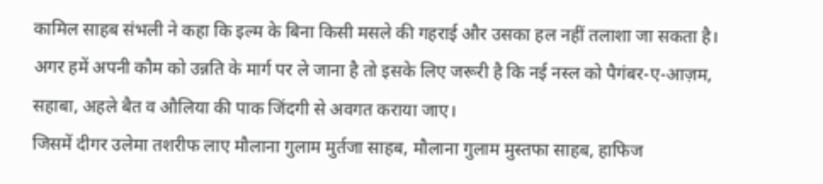कामिल साहब संभली ने कहा कि इल्म के बिना किसी मसले की गहराई और उसका हल नहीं तलाशा जा सकता है। अगर हमें अपनी कौम को उन्नति के मार्ग पर ले जाना है तो इसके लिए जरूरी है कि नई नस्ल को पैगंबर-ए-आज़म, सहाबा, अहले बैत व औलिया की पाक जिंदगी से अवगत कराया जाए।
जिसमें दीगर उलेमा तशरीफ लाए मौलाना गुलाम मुर्तजा साहब, मौलाना गुलाम मुस्तफा साहब, हाफिज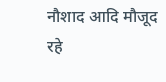नौशाद आदि मौजूद रहे